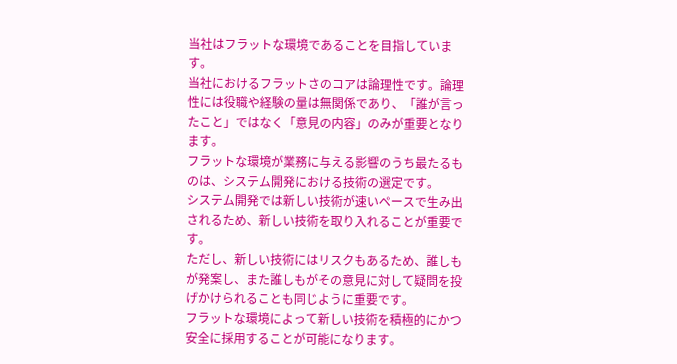当社はフラットな環境であることを目指しています。
当社におけるフラットさのコアは論理性です。論理性には役職や経験の量は無関係であり、「誰が言ったこと」ではなく「意見の内容」のみが重要となります。
フラットな環境が業務に与える影響のうち最たるものは、システム開発における技術の選定です。
システム開発では新しい技術が速いペースで生み出されるため、新しい技術を取り入れることが重要です。
ただし、新しい技術にはリスクもあるため、誰しもが発案し、また誰しもがその意見に対して疑問を投げかけられることも同じように重要です。
フラットな環境によって新しい技術を積極的にかつ安全に採用することが可能になります。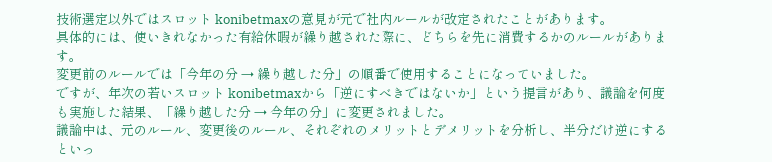技術選定以外ではスロット konibetmaxの意見が元で社内ルールが改定されたことがあります。
具体的には、使いきれなかった有給休暇が繰り越された際に、どちらを先に消費するかのルールがあります。
変更前のルールでは「今年の分 → 繰り越した分」の順番で使用することになっていました。
ですが、年次の若いスロット konibetmaxから「逆にすべきではないか」という提言があり、議論を何度も実施した結果、「繰り越した分 → 今年の分」に変更されました。
議論中は、元のルール、変更後のルール、それぞれのメリットとデメリットを分析し、半分だけ逆にするといっ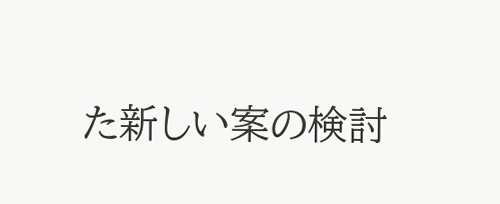た新しい案の検討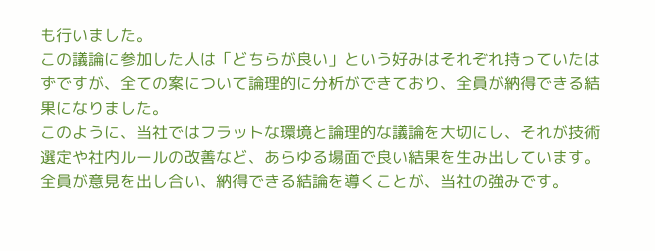も行いました。
この議論に参加した人は「どちらが良い」という好みはそれぞれ持っていたはずですが、全ての案について論理的に分析ができており、全員が納得できる結果になりました。
このように、当社ではフラットな環境と論理的な議論を大切にし、それが技術選定や社内ルールの改善など、あらゆる場面で良い結果を生み出しています。全員が意見を出し合い、納得できる結論を導くことが、当社の強みです。